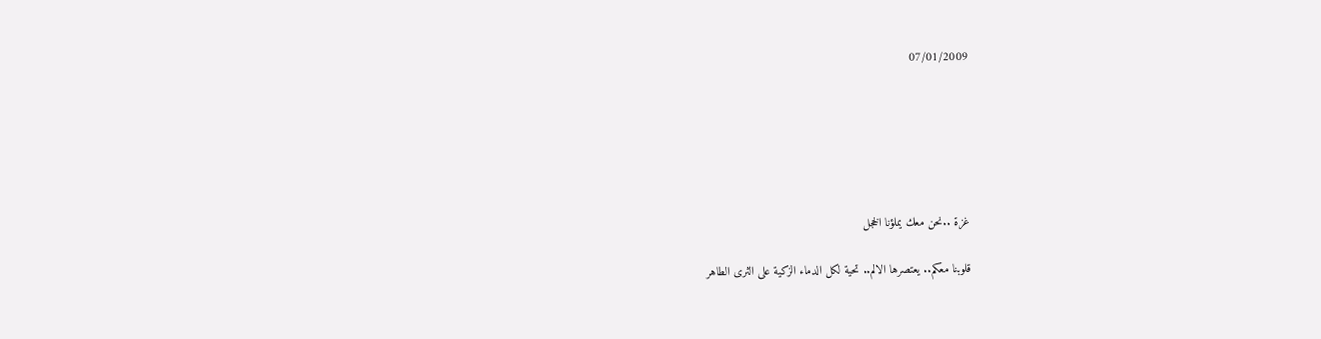07/01/2009






غزة ..نحن معك يملؤنا الخجل

قلوبنا معكم.. يعتصرها الالم.. تحية لكل الدماء الزكية على الثرى الطاهر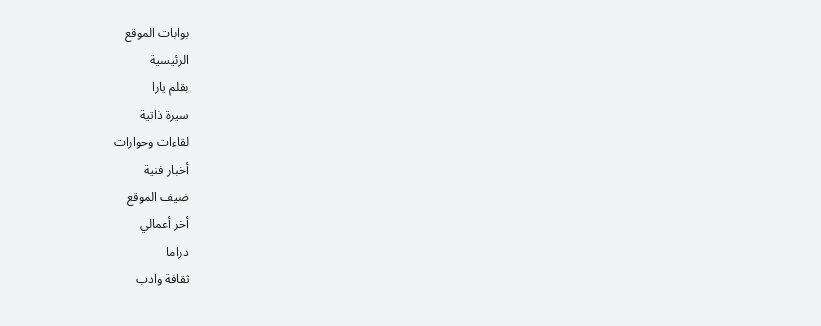بوابات الموقع
الرئيسية
بقلم يارا
سيرة ذاتية
لقاءات وحوارات
أخبار فنية
ضيف الموقع
أخر أعمالي
دراما
ثقافة وادب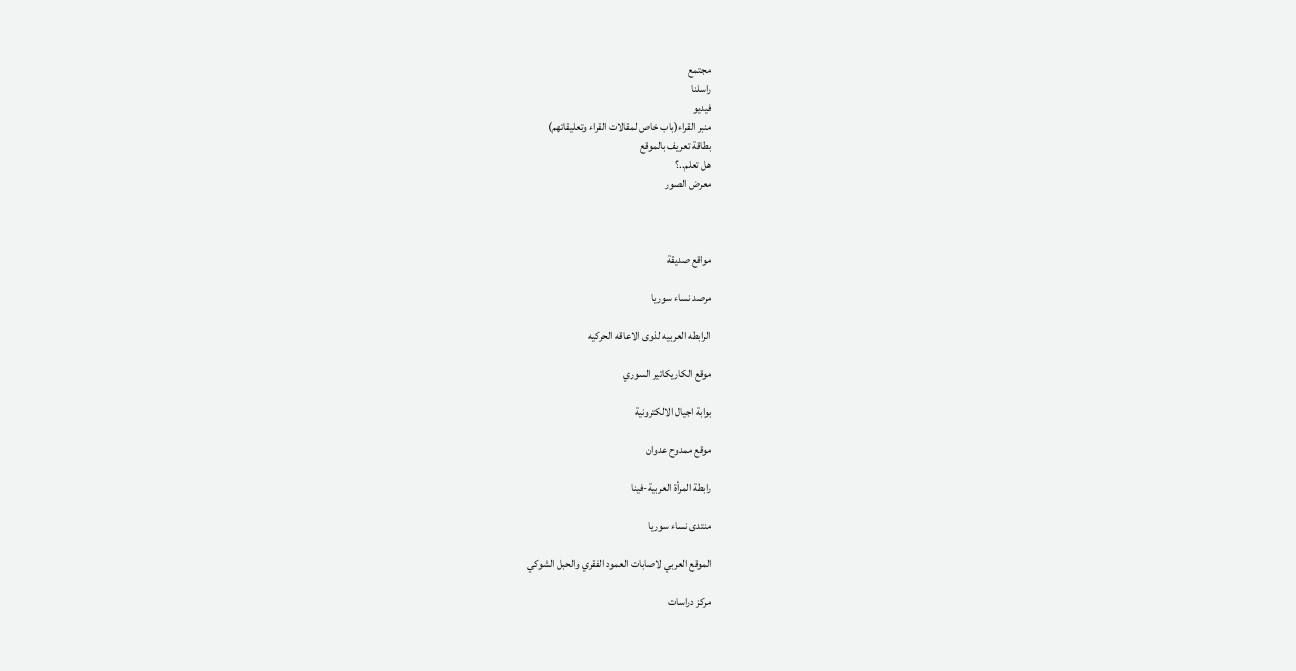مجتمع
راسلنا
فيديو
منبر القراء(باب خاص لمقالات القراء وتعليقاتهم)
بطاقة تعريف بالموقع
هل تعلم..؟
معرض الصور



مواقع صديقة

مرصد نساء سوريا

الرابطه العربيه لذوى الاعاقه الحركيه

موقع الكاريكاتير السوري

بوابة اجيال الالكترونية

موقع ممدوح عدوان

رابطة المرأة العربية-فينا

منتدى نساء سوريا

الموقع العربي لاصابات العمود الفقري والحبل الشوكي

مركز دراسات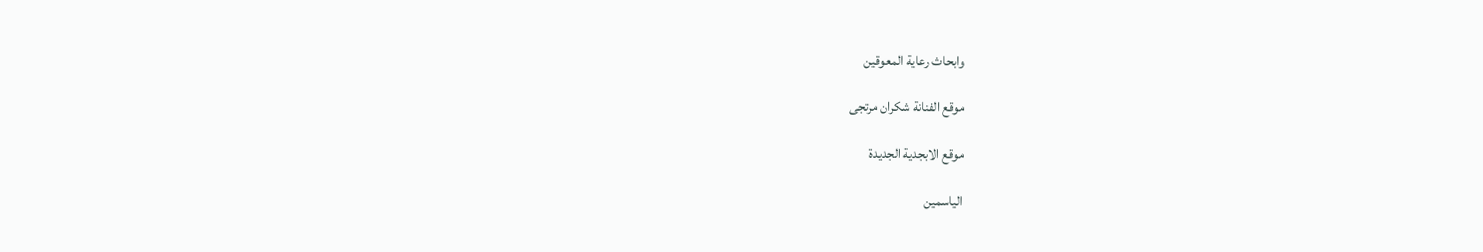وابحاث رعاية المعوقين

موقع الفنانة شكران مرتجى

موقع الابجدية الجديدة

الياسمين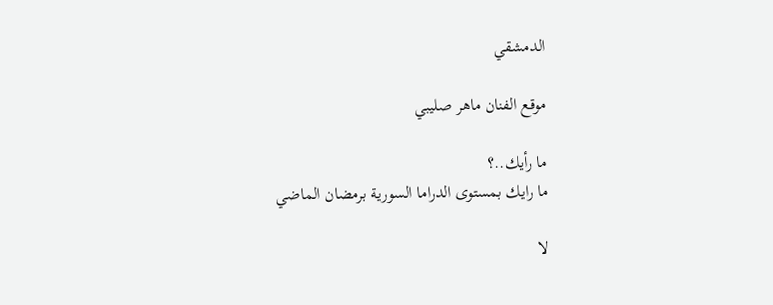الدمشقي

موقع الفنان ماهر صليبي

ما رأيك..؟
ما رايك بمستوى الدراما السورية برمضان الماضي

لا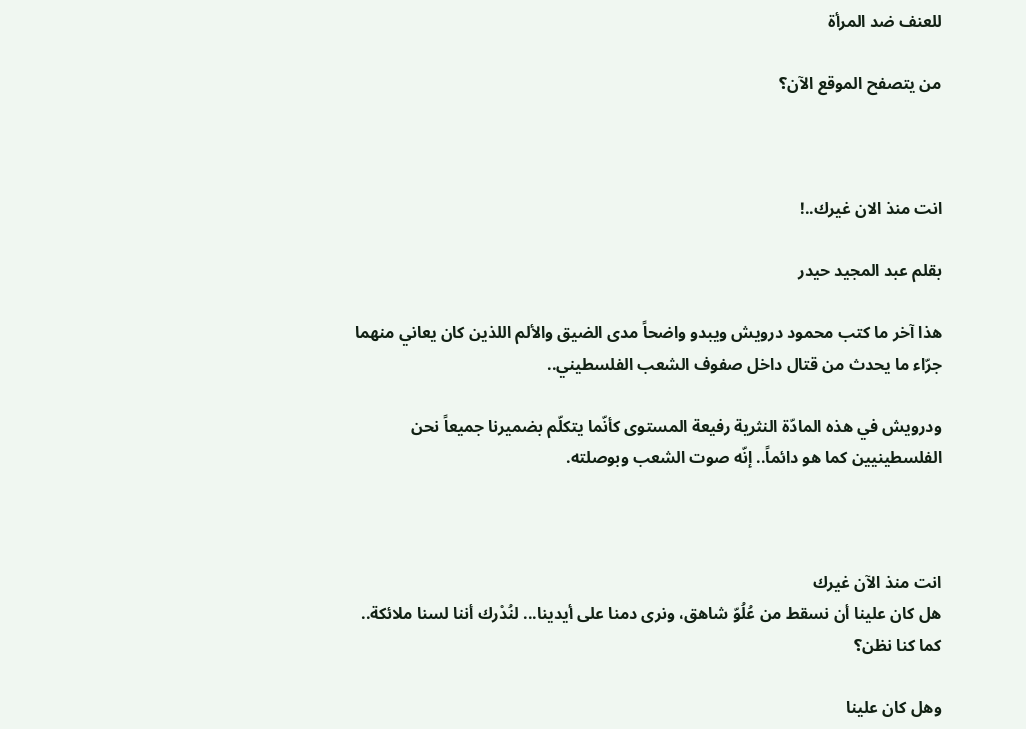للعنف ضد المرأة

من يتصفح الموقع الآن؟



انت منذ الان غيرك..!

بقلم عبد المجيد حيدر

هذا آخر ما كتب محمود درويش ويبدو واضحاً مدى الضيق والألم اللذين كان يعاني منهما جرّاء ما يحدث من قتال داخل صفوف الشعب الفلسطيني..

ودرويش في هذه المادّة النثرية رفيعة المستوى كأنّما يتكلّم بضميرنا جميعاً نحن الفلسطينيين كما هو دائماً.. إنّه صوت الشعب وبوصلته.



انت منذ الآن غيرك
هل كان علينا أن نسقط من عُلُوّ شاهق، ونرى دمنا على أيدينا... لنُدْرك أننا لسنا ملائكة.. كما كنا نظن؟

وهل كان علينا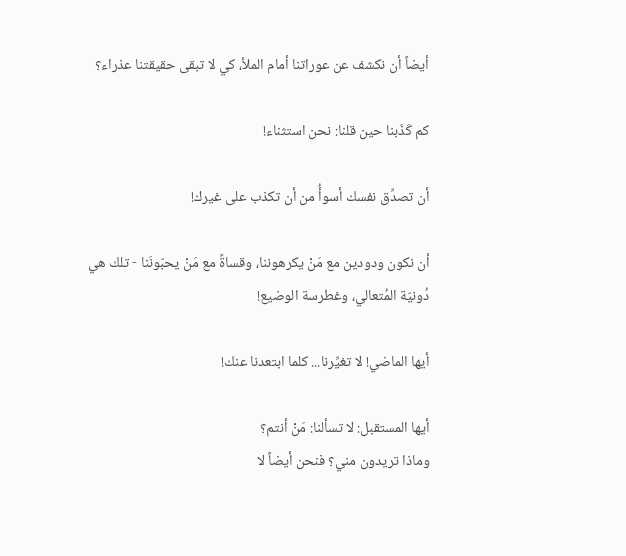أيضاً أن نكشف عن عوراتنا أمام الملأ، كي لا تبقى حقيقتنا عذراء؟

كم كَذَبنا حين قلنا: نحن استثناء!

أن تصدِّق نفسك أسوأُ من أن تكذب على غيرك!

أن نكون ودودين مع مَنْ يكرهوننا، وقساةً مع مَنْ يحبّونَنا - تلك هي دُونيّة المُتعالي، وغطرسة الوضيع!

أيها الماضي! لا تغيِّرنا... كلما ابتعدنا عنك!

أيها المستقبل: لا تسألنا: مَنْ أنتم؟
وماذا تريدون مني؟ فنحن أيضاً لا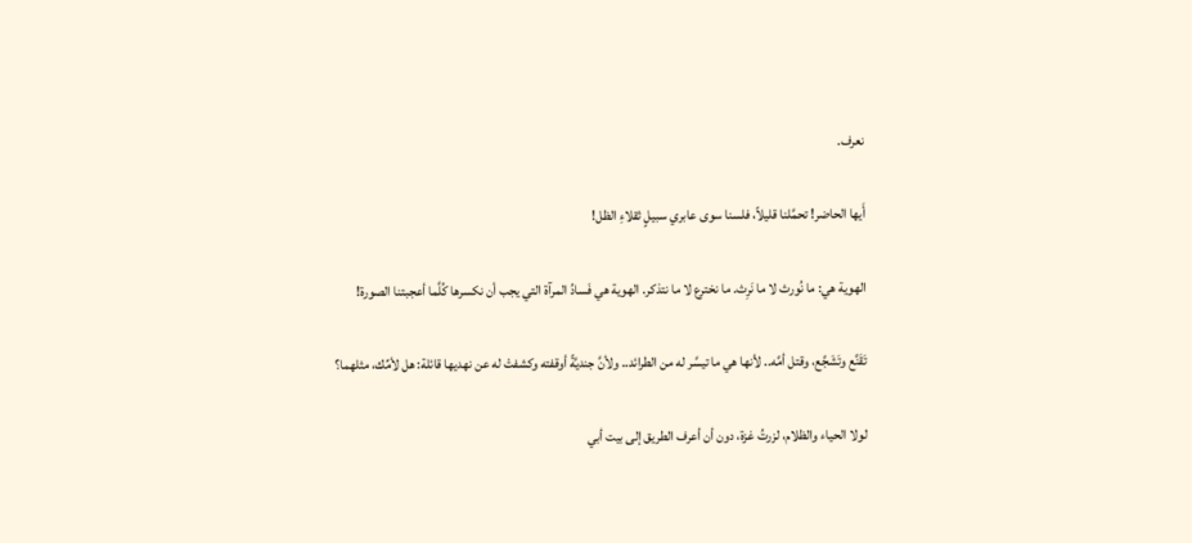نعرف.

أَيها الحاضر! تحمَّلنا قليلاً، فلسنا سوى عابري سبيلٍ ثقلاءِ الظل!

الهوية هي: ما نُورث لا ما نَرِث. ما نخترع لا ما نتذكر. الهوية هي فَسادُ المرآة التي يجب أن نكسرها كُلَّما أعجبتنا الصورة!

تَقَنَّع وتَشَجَّع، وقتل أمَّه.. لأنها هي ما تيسَّر له من الطرائد.. ولأنَّ جنديَّةً أوقفته وكشفتْ له عن نهديها قائلة: هل لأمِّك، مثلهما؟

لولا الحياء والظلام، لزرتُ غزة، دون أن أعرف الطريق إلى بيت أبي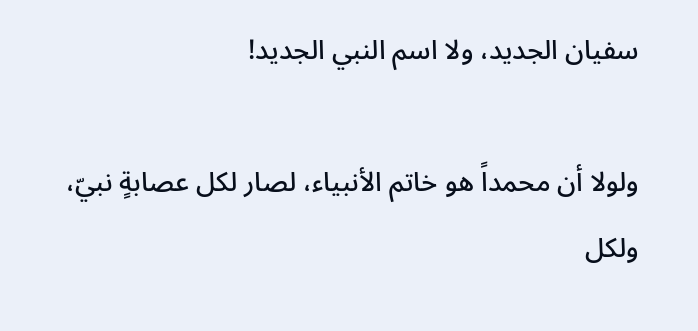سفيان الجديد، ولا اسم النبي الجديد!

ولولا أن محمداً هو خاتم الأنبياء، لصار لكل عصابةٍ نبيّ، ولكل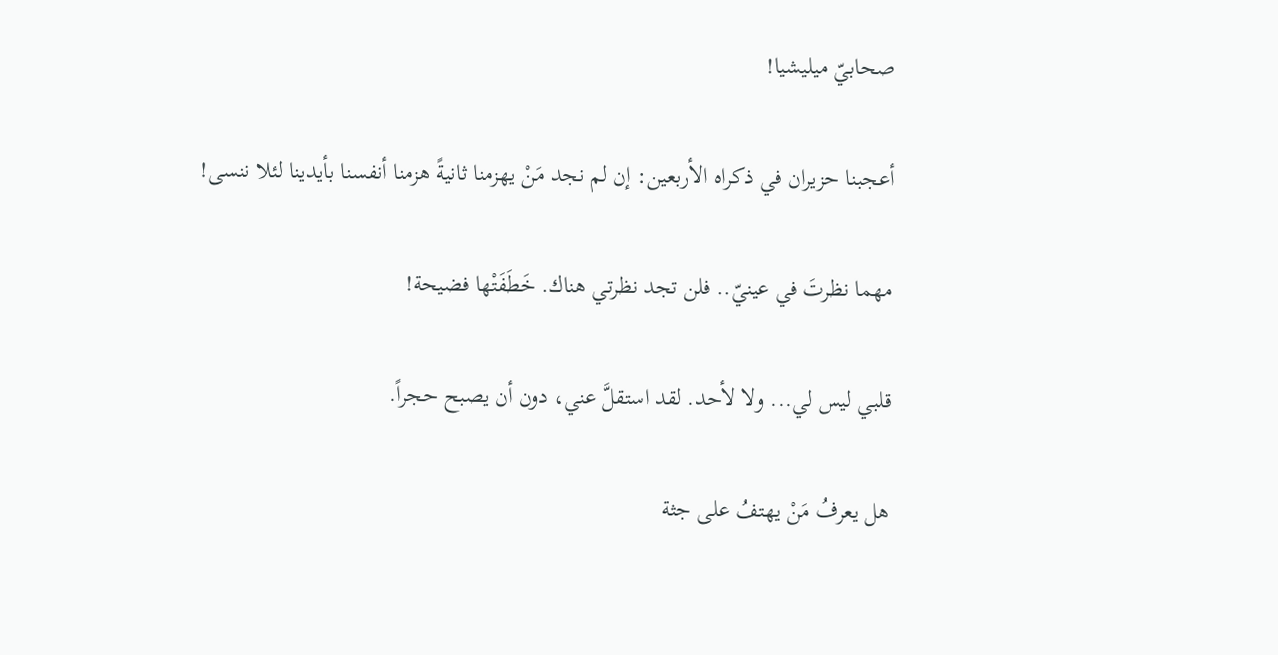صحابيّ ميليشيا!

أعجبنا حزيران في ذكراه الأربعين: إن لم نجد مَنْ يهزمنا ثانيةً هزمنا أنفسنا بأيدينا لئلا ننسى!

مهما نظرتَ في عينيّ.. فلن تجد نظرتي هناك. خَطَفَتْها فضيحة!

قلبي ليس لي... ولا لأحد. لقد استقلَّ عني، دون أن يصبح حجراً.

هل يعرفُ مَنْ يهتفُ على جثة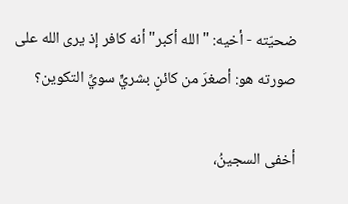ضحيّته - أخيه: "الله أكبر" أنه كافر إذ يرى الله على صورته هو: أصغرَ من كائنٍ بشريٍّ سويِّ التكوين؟

أخفى السجينُ،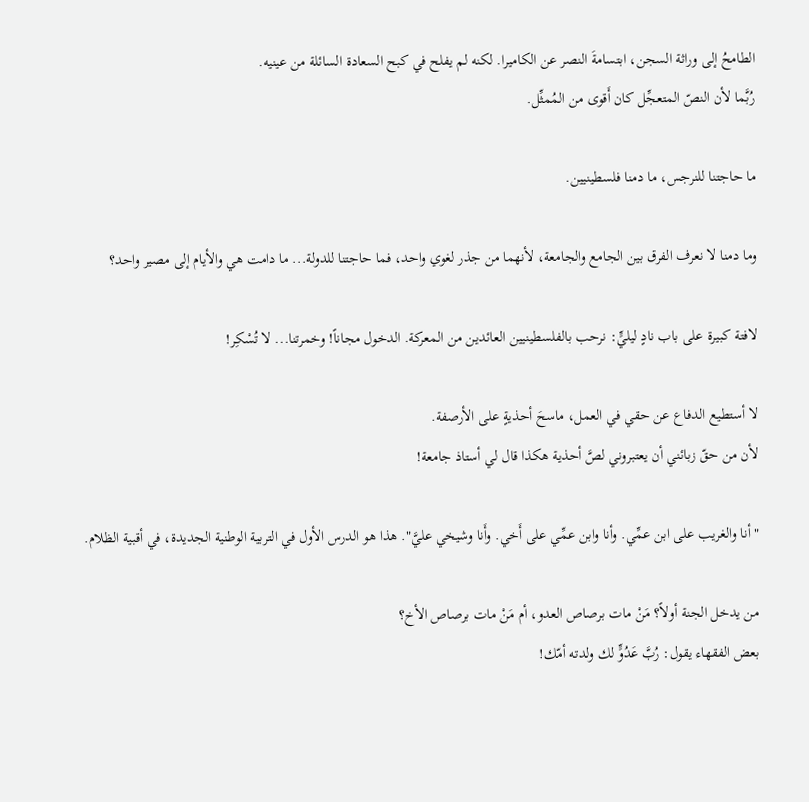الطامحُ إلى وراثة السجن، ابتسامةَ النصر عن الكاميرا. لكنه لم يفلح في كبح السعادة السائلة من عينيه.
رُبَّما لأن النصّ المتعجِّل كان أَقوى من المُمثِّل.

ما حاجتنا للنرجس، ما دمنا فلسطينيين.

وما دمنا لا نعرف الفرق بين الجامع والجامعة، لأنهما من جذر لغوي واحد، فما حاجتنا للدولة... ما دامت هي والأيام إلى مصير واحد؟

لافتة كبيرة على باب نادٍ ليليٍّ: نرحب بالفلسطينيين العائدين من المعركة. الدخول مجاناً! وخمرتنا... لا تُسْكِر!

لا أستطيع الدفاع عن حقي في العمل، ماسحَ أحذيةٍ على الأرصفة.
لأن من حقّ زبائني أن يعتبروني لصَّ أحذية هكذا قال لي أستاذ جامعة!

"أنا والغريب على ابن عمِّي. وأنا وابن عمِّي على أَخي. وأَنا وشيخي عليَّ". هذا هو الدرس الأول في التربية الوطنية الجديدة، في أقبية الظلام.

من يدخل الجنة أولاً؟ مَنْ مات برصاص العدو، أم مَنْ مات برصاص الأخ؟
بعض الفقهاء يقول: رُبَّ عَدُوٍّ لك ولدته أمّك!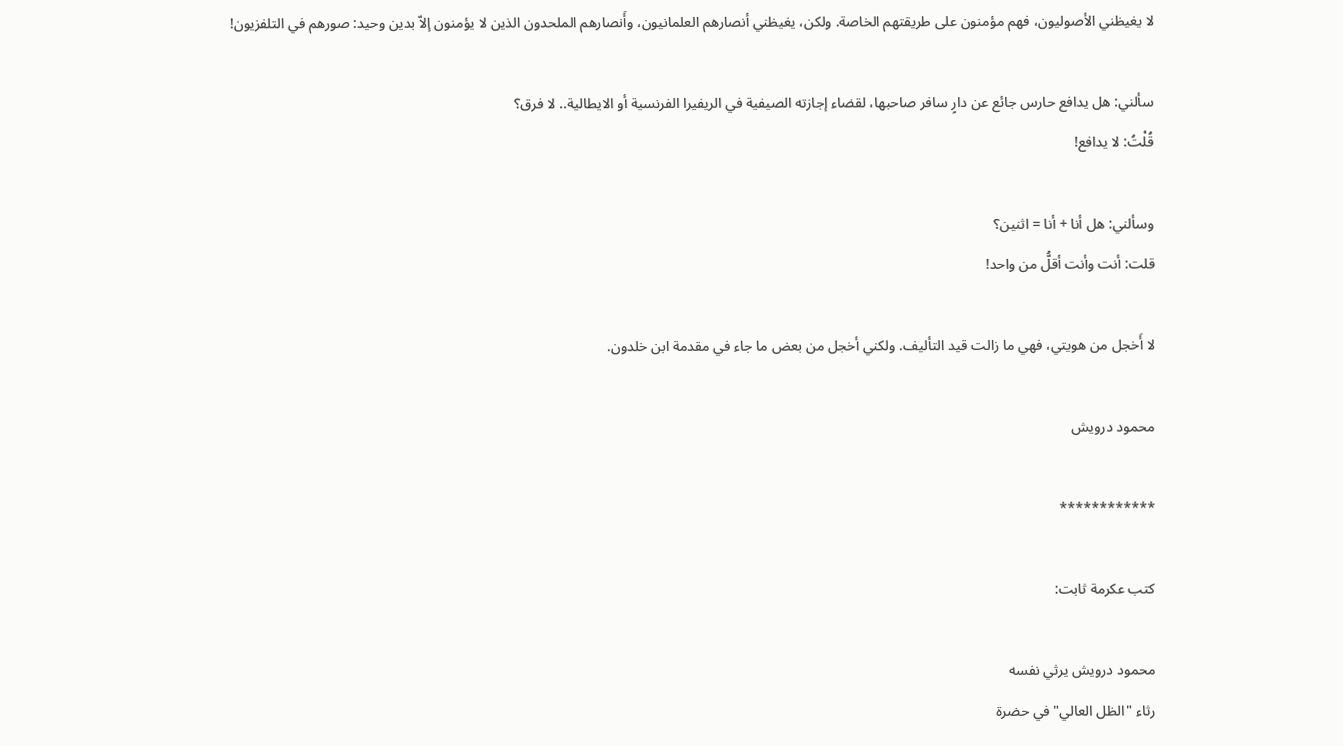لا يغيظني الأصوليون، فهم مؤمنون على طريقتهم الخاصة. ولكن، يغيظني أنصارهم العلمانيون، وأَنصارهم الملحدون الذين لا يؤمنون إلاّ بدين وحيد: صورهم في التلفزيون!

سألني: هل يدافع حارس جائع عن دارٍ سافر صاحبها، لقضاء إجازته الصيفية في الريفيرا الفرنسية أو الايطالية.. لا فرق؟
قُلْتُ: لا يدافع!

وسألني: هل أنا + أنا = اثنين؟
قلت: أنت وأنت أقلُّ من واحد!

لا أَخجل من هويتي، فهي ما زالت قيد التأليف. ولكني أخجل من بعض ما جاء في مقدمة ابن خلدون.

محمود درويش

************

كتب عكرمة ثابت:

محمود درويش يرثي نفسه
رثاء "الظل العالي" في حضرة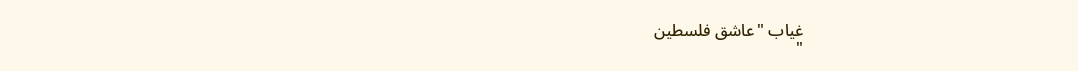غياب "عاشق فلسطين
"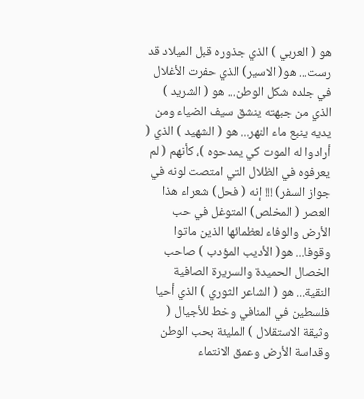هو ( العربي ) الذي جذوره قبل الميلاد قد رست... هو( الاسير) الذي حفرت الأغلال في جلده شكل الوطن... هو ( الشريد ) الذي من جبهته ينشق سيف الضياء ومن يديه ينبع ماء النهر... هو ( الشهيد ) الذي ( أرادوا له الموت كي يمدحوه )، كأنهم ( لم يعرفوه في الظلال التي امتصت لونه في جواز السفر) !!! إنه ( فحل) شعراء هذا العصر ( المخلص) المتوغل في حب الأرض والوفاء لعظمائها الذين ماتوا وقوفا... هو( الأديب المؤدب ) صاحب الخصال الحميدة والسريرة الصافية النقية... هو ( الشاعر الثوري ) الذي أحيا فلسطين في المنافي وخط للأجيال ( وثيقة الاستقلال ) المليئة بحب الوطن وقداسة الأرض وعمق الانتماء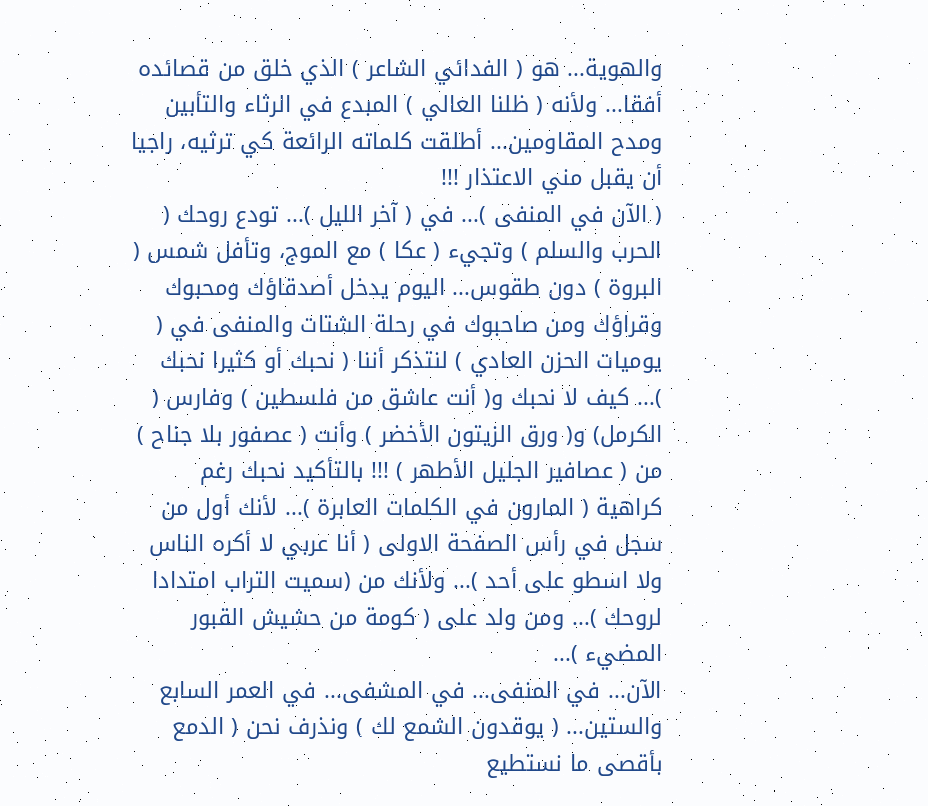والهوية... هو ( الفدائي الشاعر ) الذي خلق من قصائده أفقا... ولأنه ( ظلنا العالي ) المبدع في الرثاء والتأبين ومدح المقاومين... أطلقت كلماته الرائعة كي ترثيه، راجيا أن يقبل مني الاعتذار !!!
( الآن في المنفى )... في ( آخر الليل )... تودع روحك ( الحرب والسلم ) وتجيء ( عكا ) مع الموج، وتأفل شمس ( البروة ) دون طقوس... اليوم يدخل أصدقاؤك ومحبوك وقراؤك ومن صاحبوك في رحلة الشتات والمنفى في ( يوميات الحزن العادي ) لنتذكر أننا ( نحبك أو كثيرا نحبك )... كيف لا نحبك و( أنت عاشق من فلسطين ) وفارس ( الكرمل) و( ورق الزيتون الأخضر ) وأنت ( عصفور بلا جناح ) من ( عصافير الجليل الأطهر ) !!! بالتأكيد نحبك رغم كراهية ( المارون في الكلمات العابرة )... لأنك أول من سجل في رأس الصفحة الاولى ( أنا عربي لا أكره الناس ولا اسطو على أحد )... ولأنك من (سميت التراب امتدادا لروحك )... ومن ولد على ( كومة من حشيش القبور المضيء )...
الآن... في المنفى... في المشفى... في العمر السابع والستين... ( يوقدون الشمع لك ) ونذرف نحن ( الدمع بأقصى ما نستطيع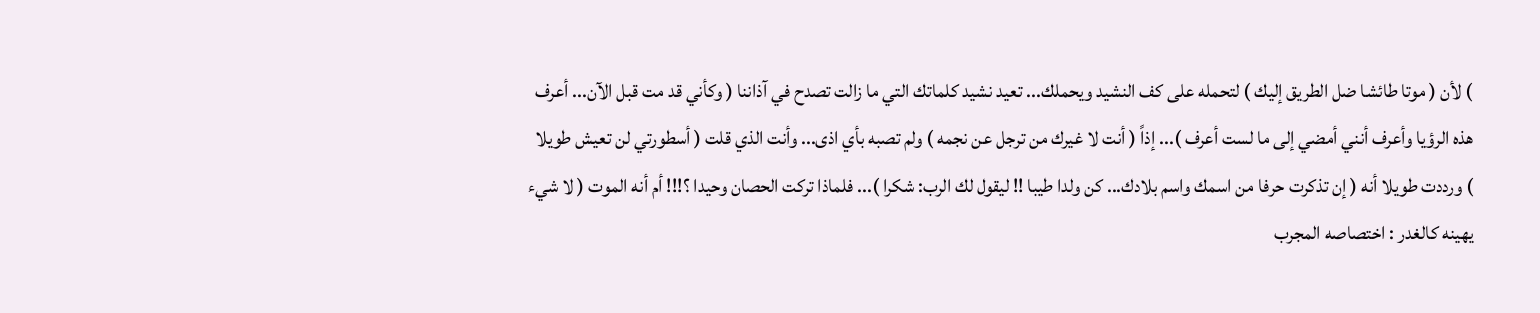) لأن ( موتا طائشا ضل الطريق إليك ) لتحمله على كف النشيد ويحملك... تعيد نشيد كلماتك التي ما زالت تصدح في آذاننا ( وكأني قد مت قبل الآن... أعرف هذه الرؤيا وأعرف أنني أمضي إلى ما لست أعرف )... إذاً ( أنت لا غيرك من ترجل عن نجمه ) ولم تصبه بأي اذى... وأنت الذي قلت ( أسطورتي لن تعيش طويلا ) ورددت طويلا أنه ( إن تذكرت حرفا من اسمك واسم بلادك... كن ولدا طيبا !! ليقول لك الرب: شكرا )... فلماذا تركت الحصان وحيدا ؟!!! أم أنه الموت ( لا شيء يهينه كالغدر : اختصاصه المجرب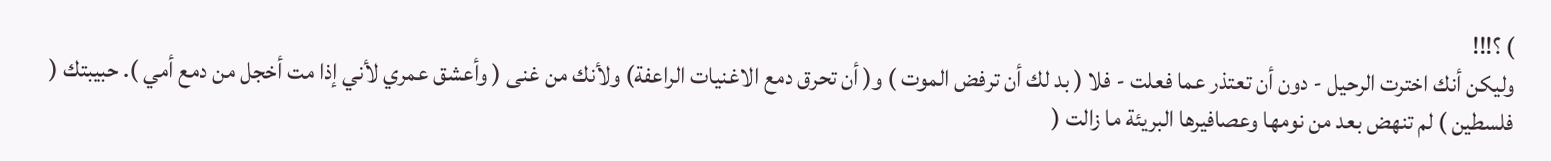) ؟!!!
وليكن أنك اخترت الرحيل - دون أن تعتذر عما فعلت - فلا ( بد لك أن ترفض الموت ) و( أن تحرق دمع الاغنيات الراعفة) ولأنك من غنى ( وأعشق عمري لأني إذا مت أخجل من دمع أمي ). حبيبتك ( فلسطين ) لم تنهض بعد من نومها وعصافيرها البريئة ما زالت (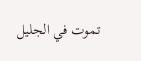تموت في الجليل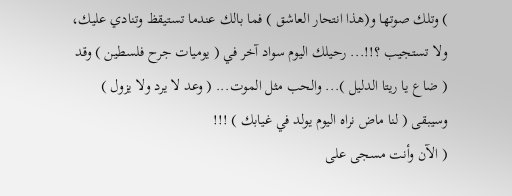) وتلك صوتها و(هذا انتحار العاشق ) فما بالك عندما تستيقظ وتنادي عليك، ولا تستجيب ؟!!... رحيلك اليوم سواد آخر في ( يوميات جرح فلسطين ) وقد ( ضاع يا ريتا الدليل )... والحب مثل الموت... ( وعد لا يرد ولا يزول ) وسيبقى ( لنا ماض نراه اليوم يولد في غيابك ) !!!
( الآن وأنت مسجى على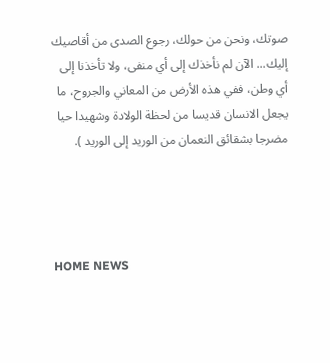صوتك، ونحن من حولك، رجوع الصدى من أقاصيك إليك... الآن لم نأخذك إلى أي منفى، ولا تأخذنا إلى أي وطن، ففي هذه الأرض من المعاني والجروح، ما يجعل الانسان قديسا من لحظة الولادة وشهيدا حيا مضرجا بشقائق النعمان من الوريد إلى الوريد ).




HOME NEWS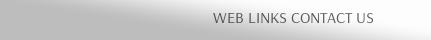WEB LINKS CONTACT US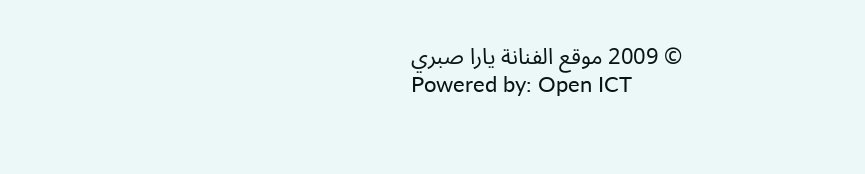© 2009 موقع الفنانة يارا صبري
Powered by: Open ICT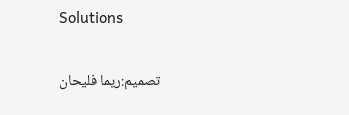Solutions

تصميم:ريما فليحان